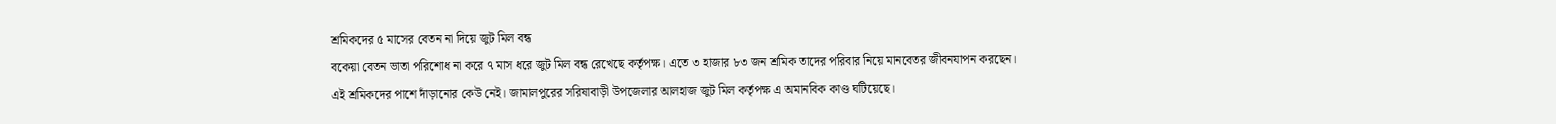শ্রমিকদের ৫ মাসের বেতন না দিয়ে জুট মিল বন্ধ
বকেয়া বেতন ভাতা পরিশোধ না করে ৭ মাস ধরে জুট মিল বন্ধ রেখেছে কর্তৃপক্ষ। এতে ৩ হাজার ৮৩ জন শ্রমিক তাদের পরিবার নিয়ে মানবেতর জীবনযাপন করছেন।
এই শ্রমিকদের পাশে দাঁড়ানোর কেউ নেই। জামালপুরের সরিষাবাড়ী উপজেলার আলহাজ জুট মিল কর্তৃপক্ষ এ অমানবিক কাণ্ড ঘটিয়েছে।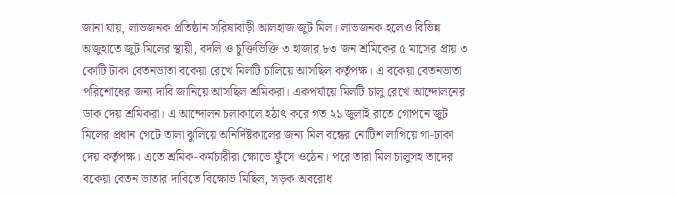জানা যায়, লাভজনক প্রতিষ্ঠান সরিষাবাড়ী আলহাজ জুট মিল। লাভজনক হলেও বিভিন্ন অজুহাতে জুট মিলের স্থায়ী, বদলি ও চুক্তিভিক্তি ৩ হাজার ৮৩ জন শ্রমিকের ৫ মাসের প্রায় ৩ কোটি টাকা বেতনভাতা বকেয়া রেখে মিলটি চালিয়ে আসছিল কর্তৃপক্ষ। এ বকেয়া বেতনভাতা পরিশোধের জন্য দাবি জানিয়ে আসছিল শ্রমিকরা। একপর্যায়ে মিলটি চালু রেখে আন্দোলনের ডাক দেয় শ্রমিকরা। এ আন্দোলন চলাকালে হঠাৎ করে গত ২১ জুলাই রাতে গোপনে জুট মিলের প্রধান গেটে তালা ঝুলিয়ে অনির্দিষ্টকালের জন্য মিল বন্ধের নোটিশ লাগিয়ে গা-ঢাকা দেয় কর্তৃপক্ষ। এতে শ্রমিক-কর্মচারীরা ক্ষোভে ফুঁসে ওঠেন। পরে তারা মিল চালুসহ তাদের বকেয়া বেতন ভাতার দাবিতে বিক্ষোভ মিছিল, সড়ক অবরোধ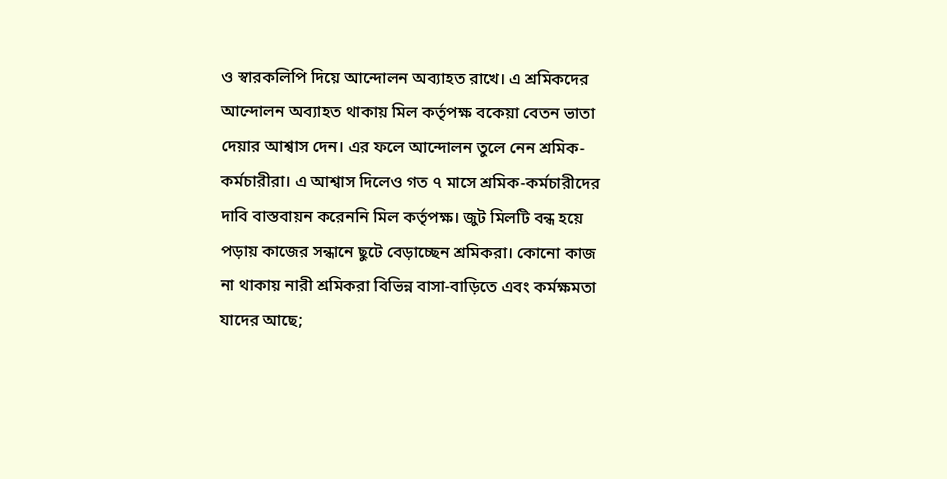ও স্বারকলিপি দিয়ে আন্দোলন অব্যাহত রাখে। এ শ্রমিকদের আন্দোলন অব্যাহত থাকায় মিল কর্তৃপক্ষ বকেয়া বেতন ভাতা দেয়ার আশ্বাস দেন। এর ফলে আন্দোলন তুলে নেন শ্রমিক-কর্মচারীরা। এ আশ্বাস দিলেও গত ৭ মাসে শ্রমিক-কর্মচারীদের দাবি বাস্তবায়ন করেননি মিল কর্তৃপক্ষ। জুট মিলটি বন্ধ হয়ে পড়ায় কাজের সন্ধানে ছুটে বেড়াচ্ছেন শ্রমিকরা। কোনো কাজ না থাকায় নারী শ্রমিকরা বিভিন্ন বাসা-বাড়িতে এবং কর্মক্ষমতা যাদের আছে;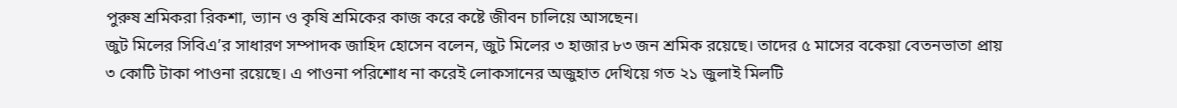পুরুষ শ্রমিকরা রিকশা, ভ্যান ও কৃষি শ্রমিকের কাজ করে কষ্টে জীবন চালিয়ে আসছেন।
জুট মিলের সিবিএ’র সাধারণ সম্পাদক জাহিদ হোসেন বলেন, জুট মিলের ৩ হাজার ৮৩ জন শ্রমিক রয়েছে। তাদের ৫ মাসের বকেয়া বেতনভাতা প্রায় ৩ কোটি টাকা পাওনা রয়েছে। এ পাওনা পরিশোধ না করেই লোকসানের অজুহাত দেখিয়ে গত ২১ জুলাই মিলটি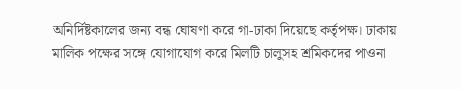অনির্দিষ্টকালের জন্য বন্ধ ঘোষণা করে গা-ঢাকা দিয়েছে কর্তৃপক্ষ। ঢাকায় মালিক পক্ষের সঙ্গে যোগাযোগ করে মিলটি চালুসহ শ্রমিকদের পাওনা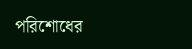পরিশোধের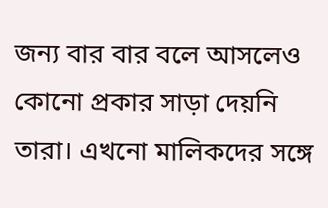জন্য বার বার বলে আসলেও কোনো প্রকার সাড়া দেয়নি তারা। এখনো মালিকদের সঙ্গে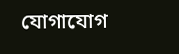যোগাযোগ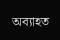অব্যাহত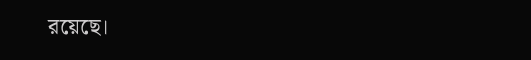রয়েছে।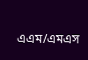এএম/এমএস